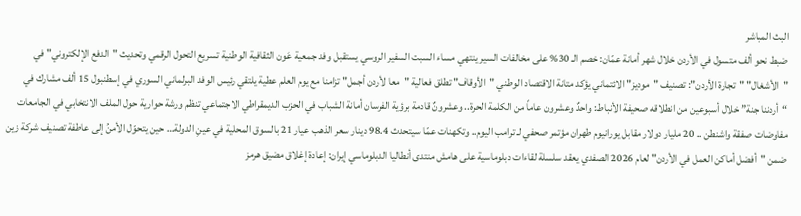البث المباشر
ضبط نحو ألف متسول في الأردن خلال شهر أمانة عمّان: خصم الـ 30% على مخالفات السير ينتهي مساء السبت السفير الروسي يستقبل وفد جمعية عَون الثقافية الوطنية تسريع التحول الرقمي وتحديث "الدفع الإلكتروني" في "الأشغال" "تجارة الأردن": تصنيف "موديز" الائتماني يؤكد متانة الاقتصاد الوطني "الأوقاف" تطلق فعالية "معا لأردن أجمل" تزامنا مع يوم العلم عطية يلتقي رئيس الوفد البرلماني السوري في إسطنبول 15 ألف مشارك في “أردننا جنة” خلال أسبوعين من انطلاقه صحيفة الأنباط: واحدٌ وعشرون عاماً من الكلمة الحرة.. وعشرونٌ قادمة برؤية الفرسان أمانة الشباب في الحزب الديمقراطي الاجتماعي تنظم ورشة حوارية حول الملف الانتخابي في الجامعات مفاوضات صفقة واشنطن .. 20 مليار دولار مقابل يورانيوم طهران مؤتمر صحفي لـ ترامب اليوم.. وتكهنات عمّا سيتحدث 98.4 دينار سعر الذهب عيار 21 بالسوق المحلية في عينِ الدولة… حين يتحوّل الأمنُ إلى عاطفة تصنيف شركة زين ضمن "أفضل أماكن العمل في الأردن" لعام 2026 الصفدي يعقد سلسلة لقاءات دبلوماسية على هامش منتدى أنطاليا الدبلوماسي إيران: إعادة إغلاق مضيق هرمز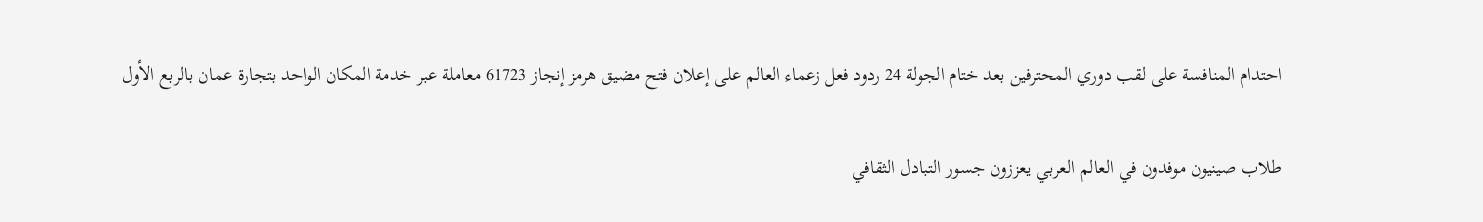احتدام المنافسة على لقب دوري المحترفين بعد ختام الجولة 24 ردود فعل زعماء العالم على إعلان فتح مضيق هرمز إنجاز 61723 معاملة عبر خدمة المكان الواحد بتجارة عمان بالربع الأول

طلاب صينيون موفدون في العالم العربي يعززون جسور التبادل الثقافي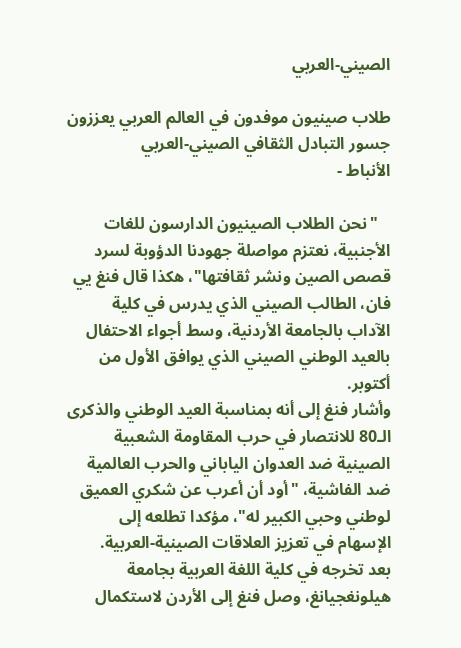الصيني-العربي

طلاب صينيون موفدون في العالم العربي يعززون جسور التبادل الثقافي الصيني-العربي
الأنباط -

   "نحن الطلاب الصينيون الدارسون للغات الأجنبية، نعتزم مواصلة جهودنا الدؤوبة لسرد قصص الصين ونشر ثقافتها"، هكذا قال فنغ يي فان، الطالب الصيني الذي يدرس في كلية الآداب بالجامعة الأردنية، وسط أجواء الاحتفال بالعيد الوطني الصيني الذي يوافق الأول من أكتوبر.
وأشار فنغ إلى أنه بمناسبة العيد الوطني والذكرى الـ80 للانتصار في حرب المقاومة الشعبية الصينية ضد العدوان الياباني والحرب العالمية ضد الفاشية، "أود أن أعرب عن شكري العميق لوطني وحبي الكبير له"، مؤكدا تطلعه إلى الإسهام في تعزيز العلاقات الصينية-العربية.
بعد تخرجه في كلية اللغة العربية بجامعة هيلونغجيانغ، وصل فنغ إلى الأردن لاستكمال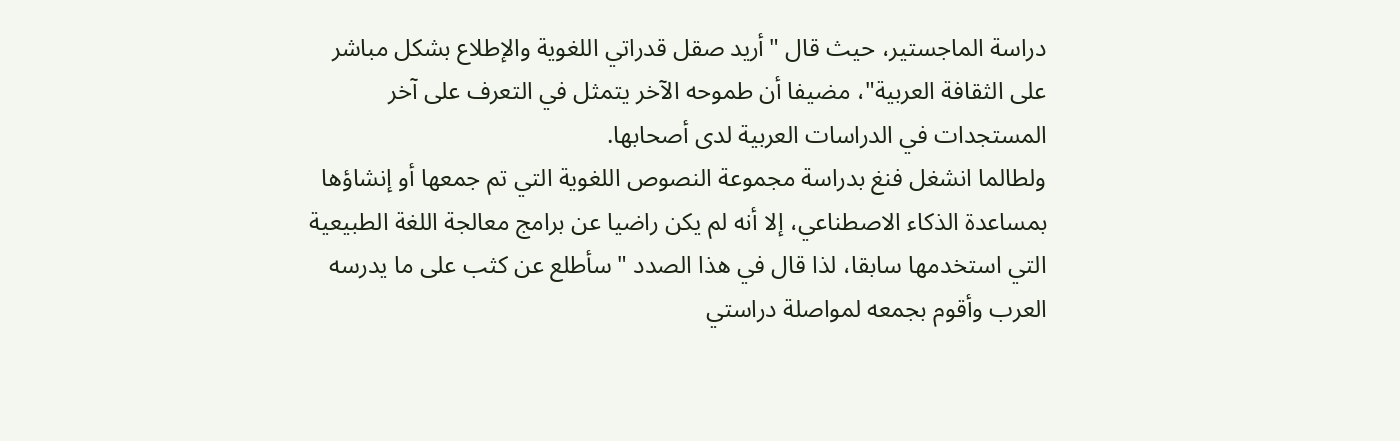دراسة الماجستير، حيث قال "أريد صقل قدراتي اللغوية والإطلاع بشكل مباشر على الثقافة العربية"، مضيفا أن طموحه الآخر يتمثل في التعرف على آخر المستجدات في الدراسات العربية لدى أصحابها.
ولطالما انشغل فنغ بدراسة مجموعة النصوص اللغوية التي تم جمعها أو إنشاؤها بمساعدة الذكاء الاصطناعي، إلا أنه لم يكن راضيا عن برامج معالجة اللغة الطبيعية التي استخدمها سابقا، لذا قال في هذا الصدد "سأطلع عن كثب على ما يدرسه العرب وأقوم بجمعه لمواصلة دراستي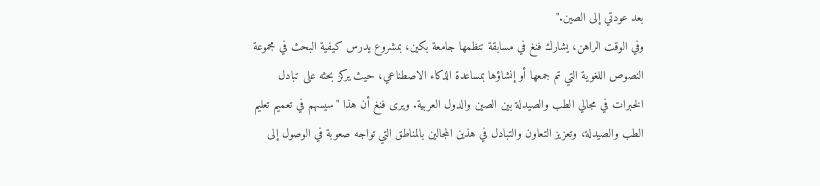بعد عودتي إلى الصين."
وفي الوقت الراهن، يشارك فنغ في مسابقة تنظمها جامعة بكين، بمشروع يدرس كيفية البحث في مجموعة النصوص اللغوية التي تم جمعها أو إنشاؤها بمساعدة الذكاء الاصطناعي، حيث يركز بحثه على تبادل الخبرات في مجالي الطب والصيدلة بين الصين والدول العربية. ويرى فنغ أن هذا "سيسهم في تعميم تعليم الطب والصيدلة، وتعزيز التعاون والتبادل في هذين المجالين بالمناطق التي تواجه صعوبة في الوصول إلى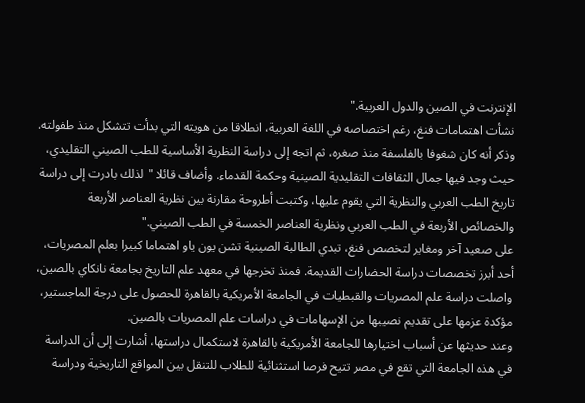الإنترنت في الصين والدول العربية."
نشأت اهتمامات فنغ، رغم اختصاصه في اللغة العربية، انطلاقا من هويته التي بدأت تتشكل منذ طفولته. وذكر أنه كان شغوفا بالفلسفة منذ صغره، ثم اتجه إلى دراسة النظرية الأساسية للطب الصيني التقليدي، حيث وجد فيها جمال الثقافات التقليدية الصينية وحكمة القدماء. وأضاف قائلا "لذلك بادرت إلى دراسة تاريخ الطب العربي والنظرية التي يقوم عليها، وكتبت أطروحة مقارنة بين نظرية العناصر الأربعة والخصائص الأربعة في الطب العربي ونظرية العناصر الخمسة في الطب الصيني."
على صعيد آخر ومغاير لتخصص فنغ، تبدي الطالبة الصينية تشن يون ياو اهتماما كبيرا بعلم المصريات، أحد أبرز تخصصات دراسة الحضارات القديمة. فمنذ تخرجها في معهد علم التاريخ بجامعة نانكاي بالصين، واصلت دراسة علم المصريات والقبطيات في الجامعة الأمريكية بالقاهرة للحصول على درجة الماجستير، مؤكدة عزمها على تقديم نصيبها من الإسهامات في دراسات علم المصريات بالصين.
وعند حديثها عن أسباب اختيارها للجامعة الأمريكية بالقاهرة لاستكمال دراستها، أشارت إلى أن الدراسة في هذه الجامعة التي تقع في مصر تتيح فرصا استثنائية للطلاب للتنقل بين المواقع التاريخية ودراسة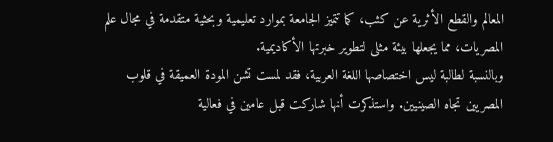المعالم والقطع الأثرية عن كثب، كما تتميز الجامعة بموارد تعليمية وبحثية متقدمة في مجال علم المصريات، مما يجعلها بيئة مثلى لتطوير خبرتها الأكاديمية.
وبالنسبة لطالبة ليس اختصاصها اللغة العربية، فقد لمست تشن المودة العميقة في قلوب المصريين تجاه الصينيين. واستذكرت أنها شاركت قبل عامين في فعالية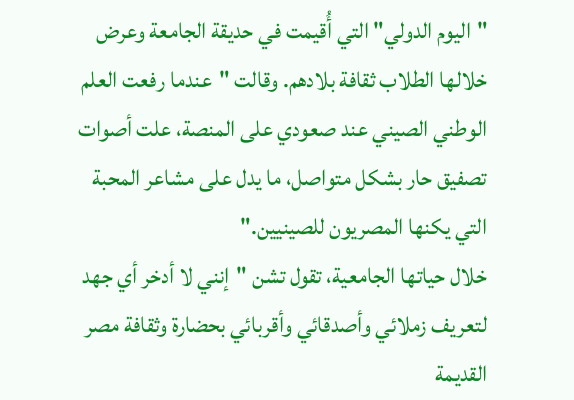"اليوم الدولي" التي أُقيمت في حديقة الجامعة وعرض خلالها الطلاب ثقافة بلادهم. وقالت "عندما رفعت العلم الوطني الصيني عند صعودي على المنصة، علت أصوات تصفيق حار بشكل متواصل، ما يدل على مشاعر المحبة التي يكنها المصريون للصينيين."
خلال حياتها الجامعية، تقول تشن "إنني لا أدخر أي جهد لتعريف زملائي وأصدقائي وأقربائي بحضارة وثقافة مصر القديمة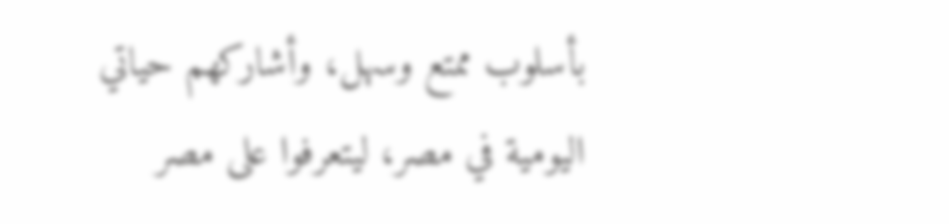بأسلوب ممتع وسهل، وأشاركهم حياتي اليومية في مصر، ليتعرفوا على مصر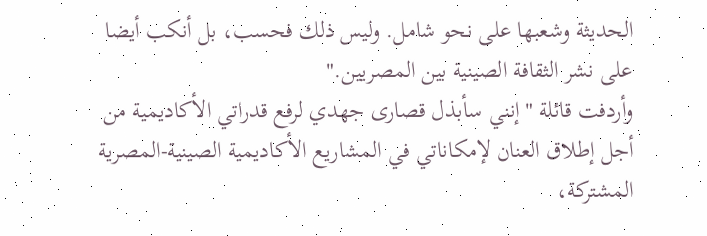الحديثة وشعبها على نحو شامل. وليس ذلك فحسب، بل أنكب أيضا على نشر الثقافة الصينية بين المصريين."
وأردفت قائلة "إنني سأبذل قصارى جهدي لرفع قدراتي الأكاديمية من أجل إطلاق العنان لإمكاناتي في المشاريع الأكاديمية الصينية-المصرية المشتركة،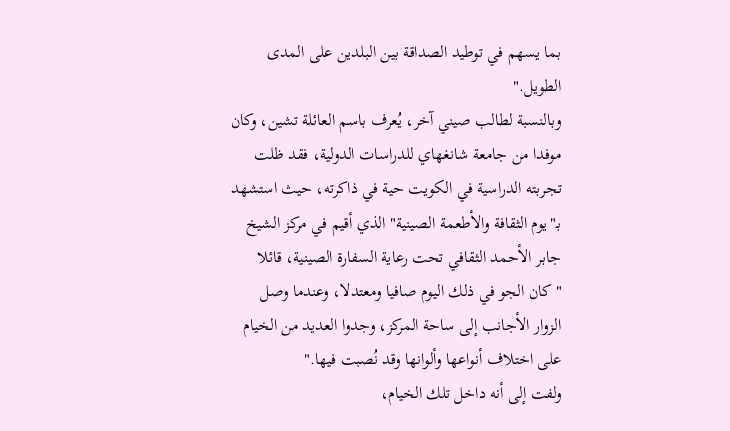بما يسهم في توطيد الصداقة بين البلدين على المدى الطويل."
وبالنسبة لطالب صيني آخر، يُعرف باسم العائلة تشين، وكان موفدا من جامعة شانغهاي للدراسات الدولية، فقد ظلت تجربته الدراسية في الكويت حية في ذاكرته، حيث استشهد بـ"يوم الثقافة والأطعمة الصينية" الذي أقيم في مركز الشيخ جابر الأحمد الثقافي تحت رعاية السفارة الصينية، قائلا "كان الجو في ذلك اليوم صافيا ومعتدلا، وعندما وصل الزوار الأجانب إلى ساحة المركز، وجدوا العديد من الخيام على اختلاف أنواعها وألوانها وقد نُصبت فيها."
ولفت إلى أنه داخل تلك الخيام،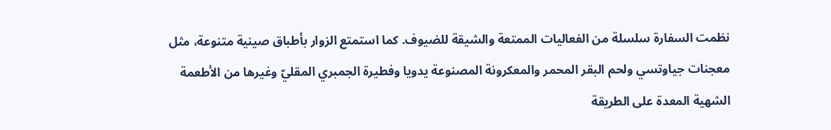نظمت السفارة سلسلة من الفعاليات الممتعة والشيقة للضيوف. كما استمتع الزوار بأطباق صينية متنوعة، مثل معجنات جياوتسي ولحم البقر المحمر والمعكرونة المصنوعة يدويا وفطيرة الجمبري المقليّ وغيرها من الأطعمة الشهية المعدة على الطريقة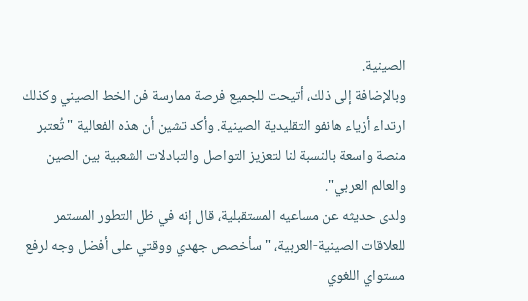الصينية.
وبالإضافة إلى ذلك، أتيحت للجميع فرصة ممارسة فن الخط الصيني وكذلك ارتداء أزياء هانفو التقليدية الصينية. وأكد تشين أن هذه الفعالية "تُعتبر منصة واسعة بالنسبة لنا لتعزيز التواصل والتبادلات الشعبية بين الصين والعالم العربي".
ولدى حديثه عن مساعيه المستقبلية، قال إنه في ظل التطور المستمر للعلاقات الصينية-العربية، "سأخصص جهدي ووقتي على أفضل وجه لرفع مستواي اللغوي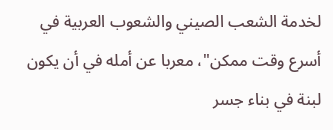لخدمة الشعب الصيني والشعوب العربية في أسرع وقت ممكن"، معربا عن أمله في أن يكون لبنة في بناء جسر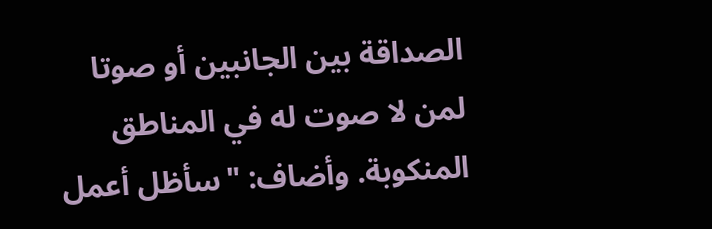الصداقة بين الجانبين أو صوتا لمن لا صوت له في المناطق المنكوبة. وأضاف: "سأظل أعمل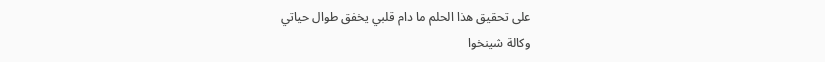على تحقيق هذا الحلم ما دام قلبي يخفق طوال حياتي
وكالة شينخوا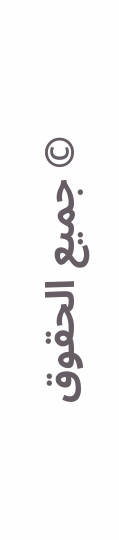© جميع الحقوق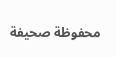محفوظة صحيفة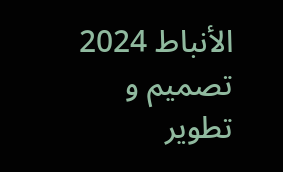الأنباط 2024
تصميم و تطوير